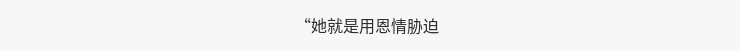“她就是用恩情胁迫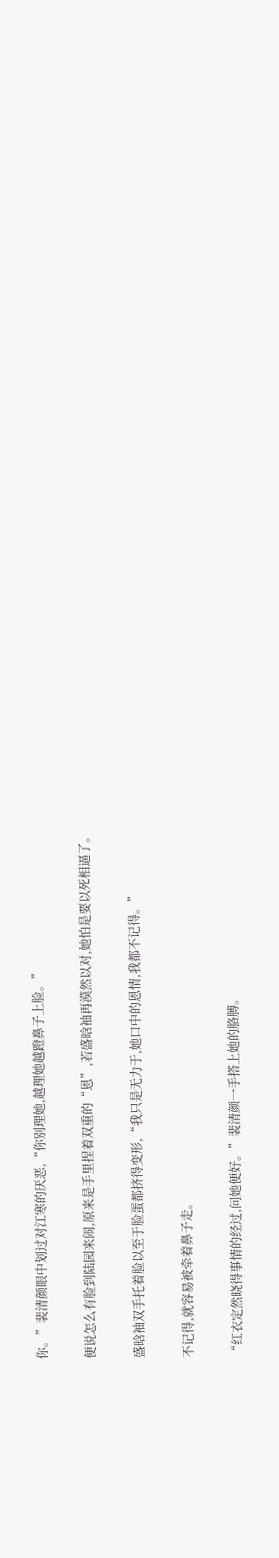你。”裴清颜眼中划过对江寒的厌恶,“你别理她,越理她越蹬鼻子上脸。”

便说怎么有脸到陆园来闹,原来是手里捏着双重的“恩”,若盛晗袖再漠然以对,她怕是要以死相逼了。

盛晗袖双手托着脸以至于脸蛋都挤得变形,“我只是无力于,她口中的恩情,我都不记得。”

不记得,就容易被牵着鼻子走。

“红衣定然晓得事情的经过,问她便好。”裴清颜一手搭上她的胳膊。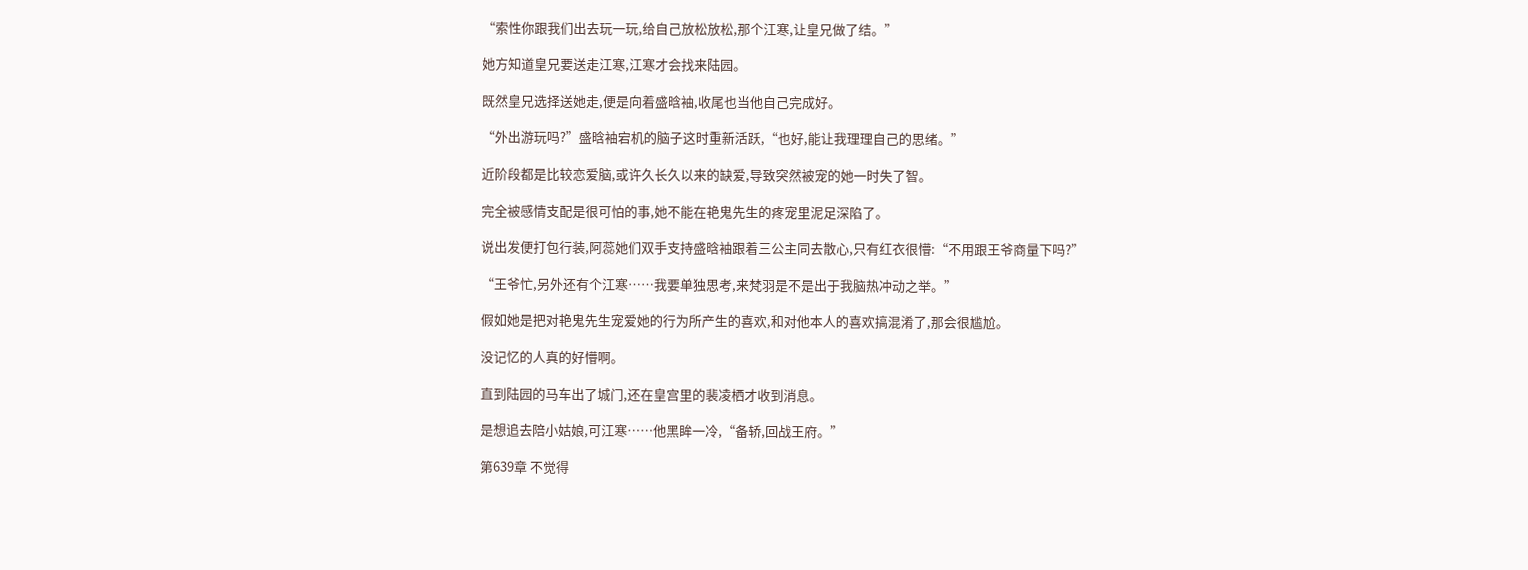“索性你跟我们出去玩一玩,给自己放松放松,那个江寒,让皇兄做了结。”

她方知道皇兄要送走江寒,江寒才会找来陆园。

既然皇兄选择送她走,便是向着盛晗袖,收尾也当他自己完成好。

“外出游玩吗?”盛晗袖宕机的脑子这时重新活跃,“也好,能让我理理自己的思绪。”

近阶段都是比较恋爱脑,或许久长久以来的缺爱,导致突然被宠的她一时失了智。

完全被感情支配是很可怕的事,她不能在艳鬼先生的疼宠里泥足深陷了。

说出发便打包行装,阿蕊她们双手支持盛晗袖跟着三公主同去散心,只有红衣很懵:“不用跟王爷商量下吗?”

“王爷忙,另外还有个江寒……我要单独思考,来梵羽是不是出于我脑热冲动之举。”

假如她是把对艳鬼先生宠爱她的行为所产生的喜欢,和对他本人的喜欢搞混淆了,那会很尴尬。

没记忆的人真的好懵啊。

直到陆园的马车出了城门,还在皇宫里的裴凌栖才收到消息。

是想追去陪小姑娘,可江寒……他黑眸一冷,“备轿,回战王府。”

第639章 不觉得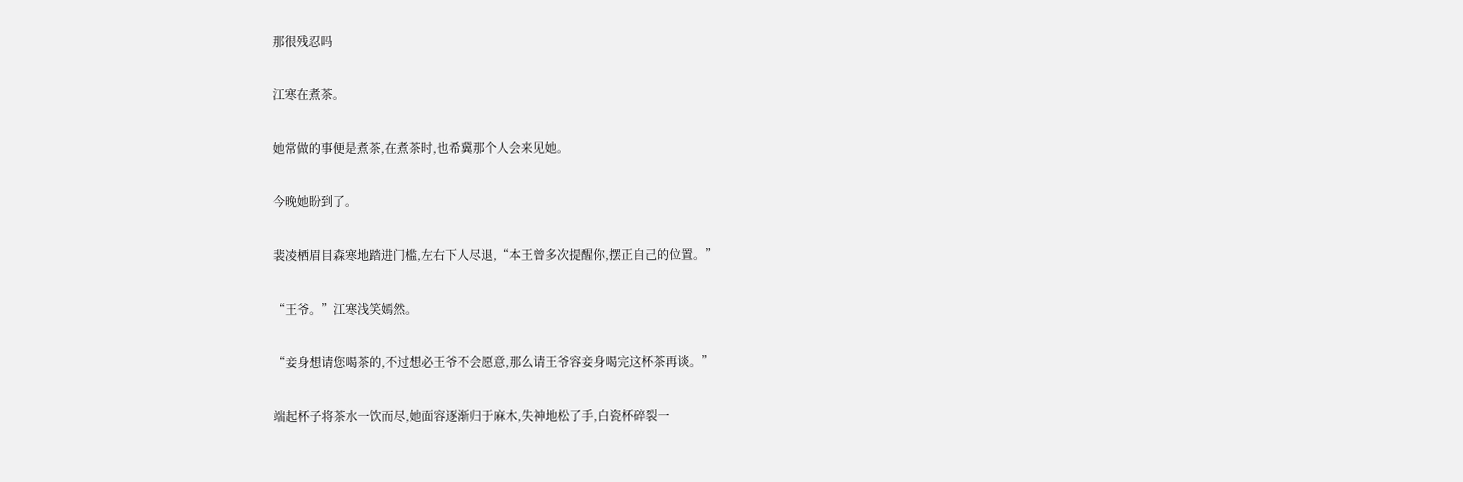那很残忍吗

江寒在煮茶。

她常做的事便是煮茶,在煮茶时,也希冀那个人会来见她。

今晚她盼到了。

裴凌栖眉目森寒地踏进门槛,左右下人尽退,“本王曾多次提醒你,摆正自己的位置。”

“王爷。”江寒浅笑嫣然。

“妾身想请您喝茶的,不过想必王爷不会愿意,那么请王爷容妾身喝完这杯茶再谈。”

端起杯子将茶水一饮而尽,她面容逐渐归于麻木,失神地松了手,白瓷杯碎裂一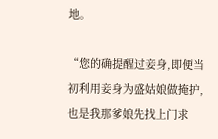地。

“您的确提醒过妾身,即便当初利用妾身为盛姑娘做掩护,也是我那爹娘先找上门求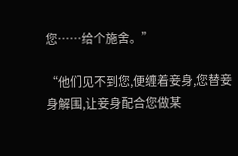您……给个施舍。”

“他们见不到您,便缠着妾身,您替妾身解围,让妾身配合您做某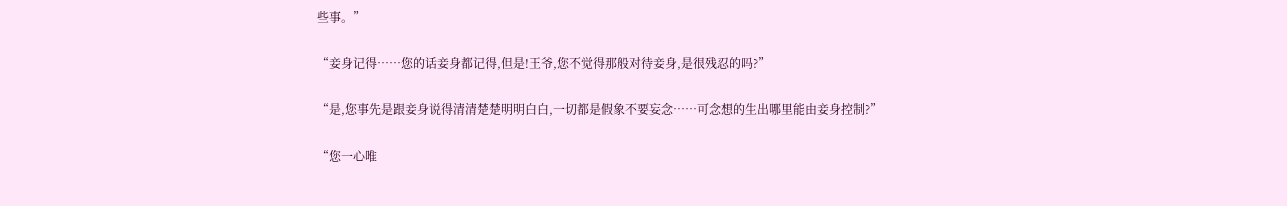些事。”

“妾身记得……您的话妾身都记得,但是!王爷,您不觉得那般对待妾身,是很残忍的吗?”

“是,您事先是跟妾身说得清清楚楚明明白白,一切都是假象不要妄念……可念想的生出哪里能由妾身控制?”

“您一心唯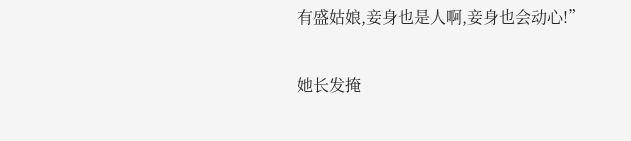有盛姑娘,妾身也是人啊,妾身也会动心!”

她长发掩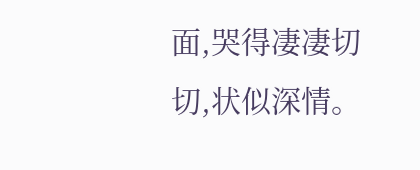面,哭得凄凄切切,状似深情。